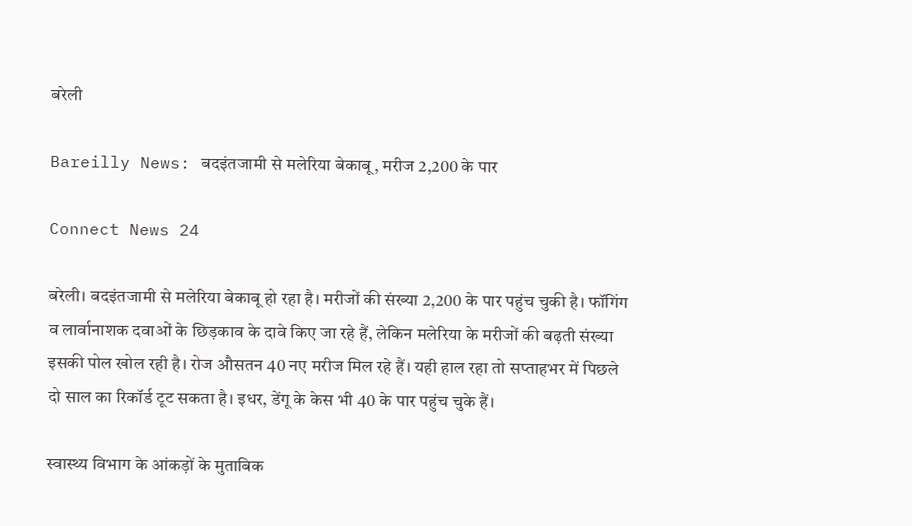बरेली

Bareilly News: बदइंतजामी से मलेरिया बेकाबू, मरीज 2,200 के पार

Connect News 24

बरेली। बदइंतजामी से मलेरिया बेकाबू हो रहा है। मरीजों की संख्या 2,200 के पार पहुंच चुकी है। फॉगिंग व लार्वानाशक दवाओं के छिड़काव के दावे किए जा रहे हैं, लेकिन मलेरिया के मरीजों की बढ़ती संख्या इसकी पोल खोल रही है। रोज औसतन 40 नए मरीज मिल रहे हैं। यही हाल रहा तो सप्ताहभर में पिछले दो साल का रिकॉर्ड टूट सकता है। इधर, डेंगू के केस भी 40 के पार पहुंच चुके हैं।

स्वास्थ्य विभाग के आंकड़ों के मुताबिक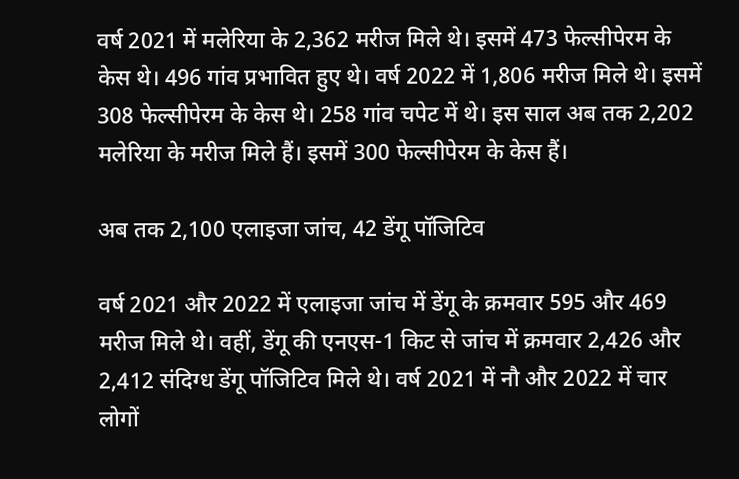वर्ष 2021 में मलेरिया के 2,362 मरीज मिले थे। इसमें 473 फेल्सीपेरम के केस थे। 496 गांव प्रभावित हुए थे। वर्ष 2022 में 1,806 मरीज मिले थे। इसमें 308 फेल्सीपेरम के केस थे। 258 गांव चपेट में थे। इस साल अब तक 2,202 मलेरिया के मरीज मिले हैं। इसमें 300 फेल्सीपेरम के केस हैं।

अब तक 2,100 एलाइजा जांच, 42 डेंगू पॉजिटिव

वर्ष 2021 और 2022 में एलाइजा जांच में डेंगू के क्रमवार 595 और 469 मरीज मिले थे। वहीं, डेंगू की एनएस-1 किट से जांच में क्रमवार 2,426 और 2,412 संदिग्ध डेंगू पॉजिटिव मिले थे। वर्ष 2021 में नौ और 2022 में चार लोगों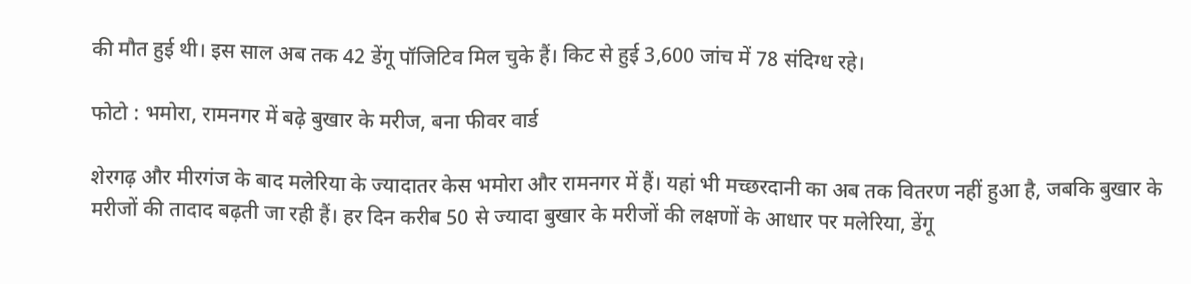की मौत हुई थी। इस साल अब तक 42 डेंगू पॉजिटिव मिल चुके हैं। किट से हुई 3,600 जांच में 78 संदिग्ध रहे।

फोटो : भमोरा, रामनगर में बढ़े बुखार के मरीज, बना फीवर वार्ड

शेरगढ़ और मीरगंज के बाद मलेरिया के ज्यादातर केस भमोरा और रामनगर में हैं। यहां भी मच्छरदानी का अब तक वितरण नहीं हुआ है, जबकि बुखार के मरीजों की तादाद बढ़ती जा रही हैं। हर दिन करीब 50 से ज्यादा बुखार के मरीजों की लक्षणों के आधार पर मलेरिया, डेंगू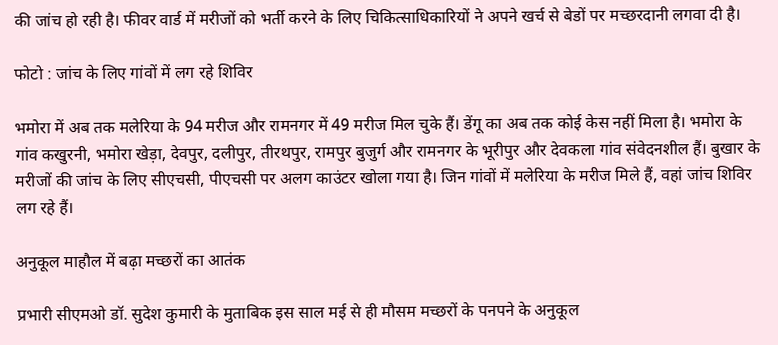की जांच हो रही है। फीवर वार्ड में मरीजों को भर्ती करने के लिए चिकित्साधिकारियों ने अपने खर्च से बेडों पर मच्छरदानी लगवा दी है।

फोटो : जांच के लिए गांवों में लग रहे शिविर

भमोरा में अब तक मलेरिया के 94 मरीज और रामनगर में 49 मरीज मिल चुके हैं। डेंगू का अब तक कोई केस नहीं मिला है। भमोरा के गांव कखुरनी, भमोरा खेड़ा, देवपुर, दलीपुर, तीरथपुर, रामपुर बुजुर्ग और रामनगर के भूरीपुर और देवकला गांव संवेदनशील हैं। बुखार के मरीजों की जांच के लिए सीएचसी, पीएचसी पर अलग काउंटर खोला गया है। जिन गांवों में मलेरिया के मरीज मिले हैं, वहां जांच शिविर लग रहे हैं।

अनुकूल माहौल में बढ़ा मच्छरों का आतंक

प्रभारी सीएमओ डॉ. सुदेश कुमारी के मुताबिक इस साल मई से ही मौसम मच्छरों के पनपने के अनुकूल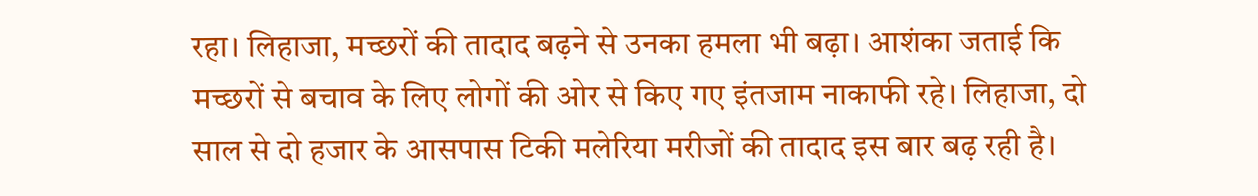रहा। लिहाजा, मच्छरों की तादाद बढ़ने से उनका हमला भी बढ़ा। आशंका जताई कि मच्छरों से बचाव के लिए लोगों की ओर से किए गए इंतजाम नाकाफी रहे। लिहाजा, दो साल से दो हजार के आसपास टिकी मलेरिया मरीजों की तादाद इस बार बढ़ रही है।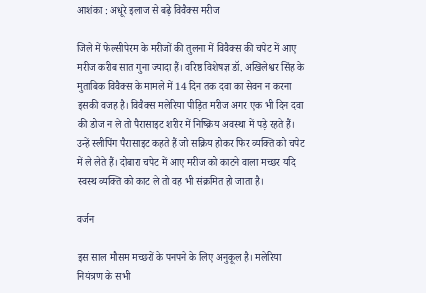आशंका : अधूरे इलाज से बढ़े विवैक्स मरीज

जिले में फेल्सीपेरम के मरीजों की तुलना में विवैक्स की चपेट में आए मरीज करीब सात गुना ज्यादा हैं। वरिष्ठ विशेषज्ञ डॉ. अखिलेश्वर सिंह के मुताबिक विवैक्स के मामले में 14 दिन तक दवा का सेवन न करना इसकी वजह है। विवैक्स मलेरिया पीड़ित मरीज अगर एक भी दिन दवा की डोज न ले तो पैरासाइट शरीर में निष्क्रिय अवस्था में पड़े रहते हैं। उन्हें स्लीपिंग पैरासाइट कहते हैं जो सक्रिय होकर फिर व्यक्ति को चपेट में ले लेते हैं। दोबारा चपेट में आए मरीज को काटने वाला मच्छर यदि स्वस्थ व्यक्ति को काट ले तो वह भी संक्रमित हो जाता है।

वर्जन

इस साल मौसम मच्छरों के पनपने के लिए अनुकूल है। मलेरिया नियंत्रण के सभी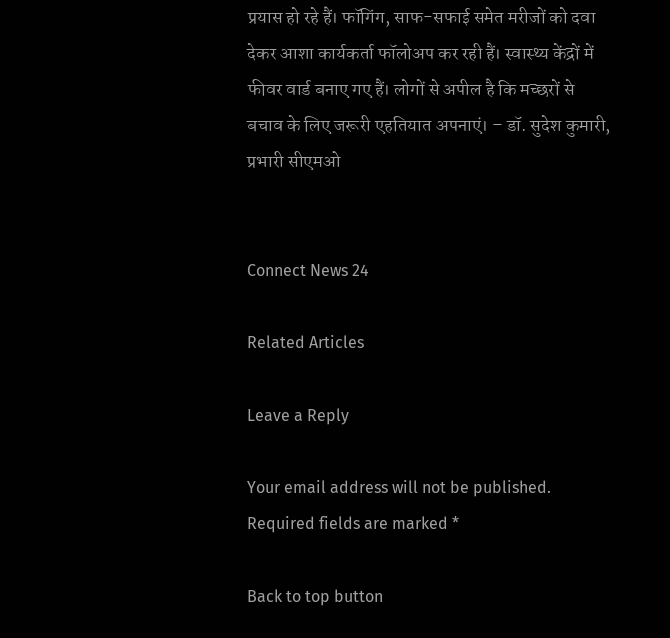प्रयास हो रहे हैं। फॉगिंग, साफ-सफाई समेत मरीजों को दवा देकर आशा कार्यकर्ता फॉलोअप कर रही हैं। स्वास्थ्य केंद्रों में फीवर वार्ड बनाए गए हैं। लोगों से अपील है कि मच्छरों से बचाव के लिए जरूरी एहतियात अपनाएं। – डॉ. सुदेश कुमारी, प्रभारी सीएमओ


Connect News 24

Related Articles

Leave a Reply

Your email address will not be published. Required fields are marked *

Back to top button